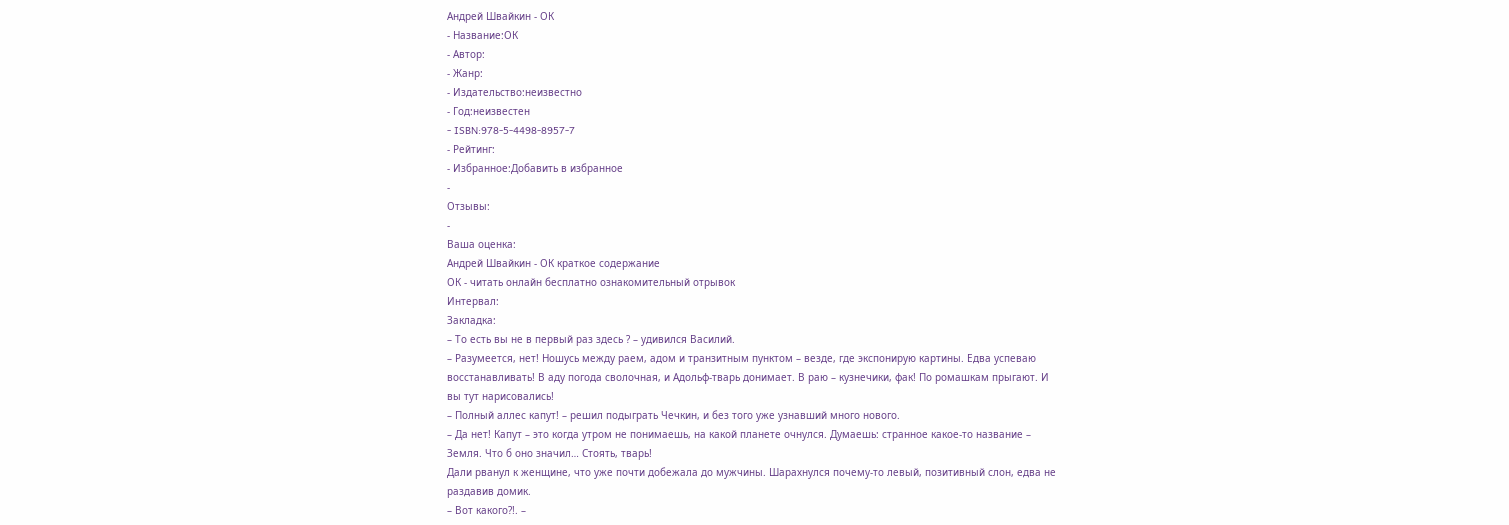Андрей Швайкин - ОК
- Название:ОК
- Автор:
- Жанр:
- Издательство:неизвестно
- Год:неизвестен
- ISBN:978-5-4498-8957-7
- Рейтинг:
- Избранное:Добавить в избранное
-
Отзывы:
-
Ваша оценка:
Андрей Швайкин - ОК краткое содержание
ОК - читать онлайн бесплатно ознакомительный отрывок
Интервал:
Закладка:
– То есть вы не в первый раз здесь ? – удивился Василий.
– Разумеется, нет! Ношусь между раем, адом и транзитным пунктом – везде, где экспонирую картины. Едва успеваю восстанавливать! В аду погода сволочная, и Адольф-тварь донимает. В раю – кузнечики, фак! По ромашкам прыгают. И вы тут нарисовались!
– Полный аллес капут! – решил подыграть Чечкин, и без того уже узнавший много нового.
– Да нет! Капут – это когда утром не понимаешь, на какой планете очнулся. Думаешь: странное какое-то название – Земля. Что б оно значил… Стоять, тварь!
Дали рванул к женщине, что уже почти добежала до мужчины. Шарахнулся почему-то левый, позитивный слон, едва не раздавив домик.
– Вот какого?!. –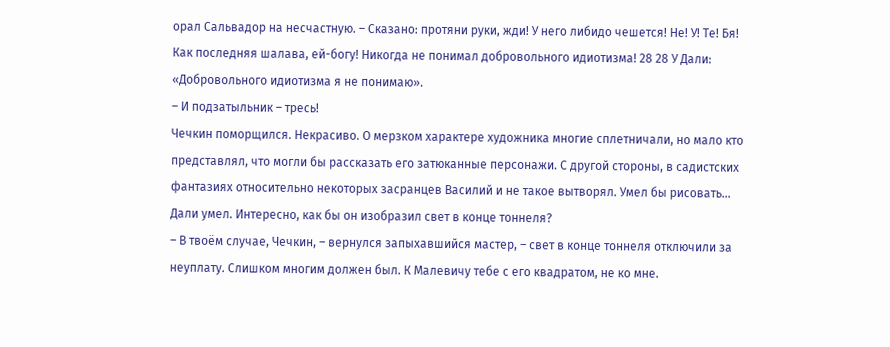орал Сальвадор на несчастную. – Сказано: протяни руки, жди! У него либидо чешется! Не! У! Те! Бя! Как последняя шалава, ей-богу! Никогда не понимал добровольного идиотизма! 28 28 У Дали: «Добровольного идиотизма я не понимаю».
– И подзатыльник – тресь!
Чечкин поморщился. Некрасиво. О мерзком характере художника многие сплетничали, но мало кто представлял, что могли бы рассказать его затюканные персонажи. С другой стороны, в садистских фантазиях относительно некоторых засранцев Василий и не такое вытворял. Умел бы рисовать… Дали умел. Интересно, как бы он изобразил свет в конце тоннеля?
– В твоём случае, Чечкин, – вернулся запыхавшийся мастер, – свет в конце тоннеля отключили за неуплату. Слишком многим должен был. К Малевичу тебе с его квадратом, не ко мне.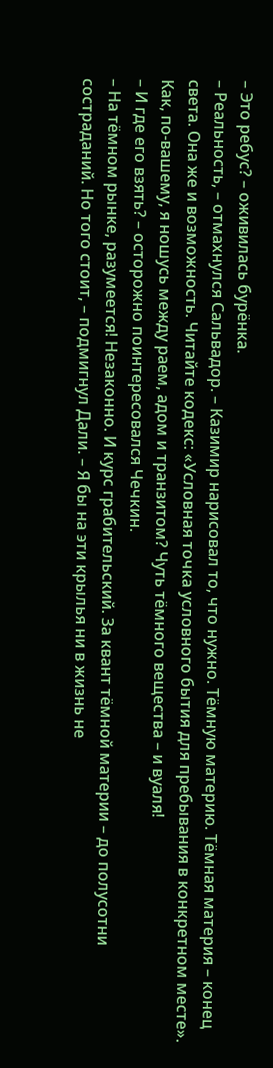– Это ребус? – оживилась бурёнка.
– Реальность, – отмахнулся Сальвадор. – Казимир нарисовал то, что нужно. Тёмную материю. Тёмная материя – конец света. Она же и возможность. Читайте кодекс: «Условная точка условного бытия для пребывания в конкретном месте». Как, по-вашему, я ношусь между раем, адом и транзитом? Чуть тёмного вещества – и вуаля!
– И где его взять? – осторожно поинтересовался Чечкин.
– На тёмном рынке, разумеется! Незаконно. И курс грабительский. За квант тёмной материи – до полусотни состраданий. Но того стоит, – подмигнул Дали. – Я бы на эти крылья ни в жизнь не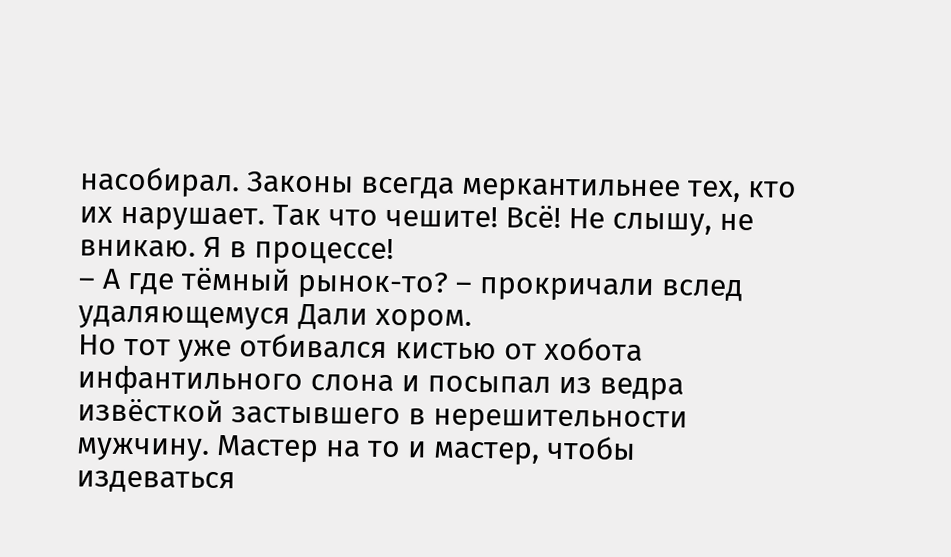насобирал. Законы всегда меркантильнее тех, кто их нарушает. Так что чешите! Всё! Не слышу, не вникаю. Я в процессе!
– А где тёмный рынок-то? – прокричали вслед удаляющемуся Дали хором.
Но тот уже отбивался кистью от хобота инфантильного слона и посыпал из ведра извёсткой застывшего в нерешительности мужчину. Мастер на то и мастер, чтобы издеваться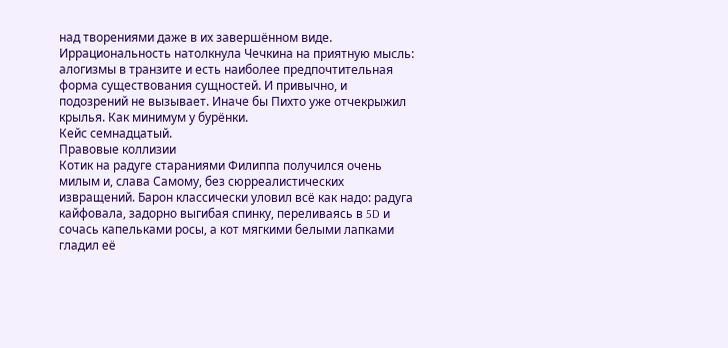над творениями даже в их завершённом виде.
Иррациональность натолкнула Чечкина на приятную мысль: алогизмы в транзите и есть наиболее предпочтительная форма существования сущностей. И привычно, и подозрений не вызывает. Иначе бы Пихто уже отчекрыжил крылья. Как минимум у бурёнки.
Кейс семнадцатый.
Правовые коллизии
Котик на радуге стараниями Филиппа получился очень милым и, слава Самому, без сюрреалистических извращений. Барон классически уловил всё как надо: радуга кайфовала, задорно выгибая спинку, переливаясь в 5D и сочась капельками росы, а кот мягкими белыми лапками гладил её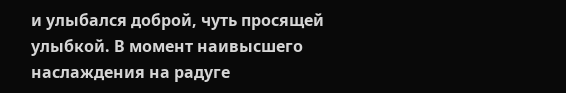и улыбался доброй, чуть просящей улыбкой. В момент наивысшего наслаждения на радуге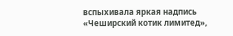вспыхивала яркая надпись «Чеширский котик лимитед»,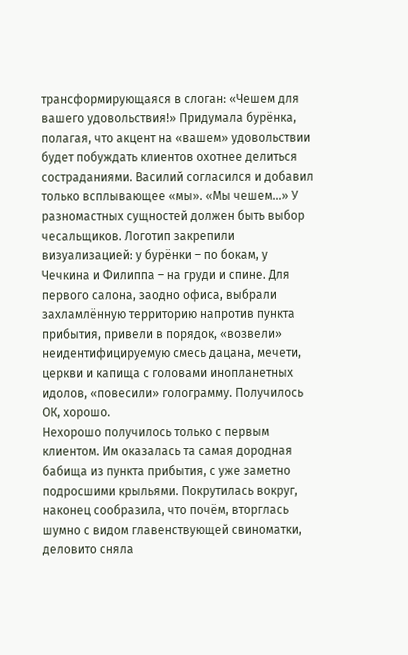трансформирующаяся в слоган: «Чешем для вашего удовольствия!» Придумала бурёнка, полагая, что акцент на «вашем» удовольствии будет побуждать клиентов охотнее делиться состраданиями. Василий согласился и добавил только всплывающее «мы». «Мы чешем…» У разномастных сущностей должен быть выбор чесальщиков. Логотип закрепили визуализацией: у бурёнки – по бокам, у Чечкина и Филиппа – на груди и спине. Для первого салона, заодно офиса, выбрали захламлённую территорию напротив пункта прибытия, привели в порядок, «возвели» неидентифицируемую смесь дацана, мечети, церкви и капища с головами инопланетных идолов, «повесили» голограмму. Получилось ОК, хорошо.
Нехорошо получилось только с первым клиентом. Им оказалась та самая дородная бабища из пункта прибытия, с уже заметно подросшими крыльями. Покрутилась вокруг, наконец сообразила, что почём, вторглась шумно с видом главенствующей свиноматки, деловито сняла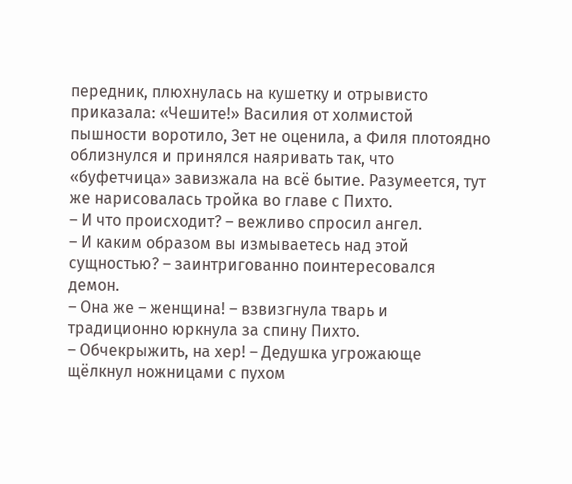передник, плюхнулась на кушетку и отрывисто приказала: «Чешите!» Василия от холмистой пышности воротило, Зет не оценила, а Филя плотоядно облизнулся и принялся наяривать так, что «буфетчица» завизжала на всё бытие. Разумеется, тут же нарисовалась тройка во главе с Пихто.
– И что происходит? – вежливо спросил ангел.
– И каким образом вы измываетесь над этой сущностью? – заинтригованно поинтересовался демон.
– Она же – женщина! – взвизгнула тварь и традиционно юркнула за спину Пихто.
– Обчекрыжить, на хер! – Дедушка угрожающе щёлкнул ножницами с пухом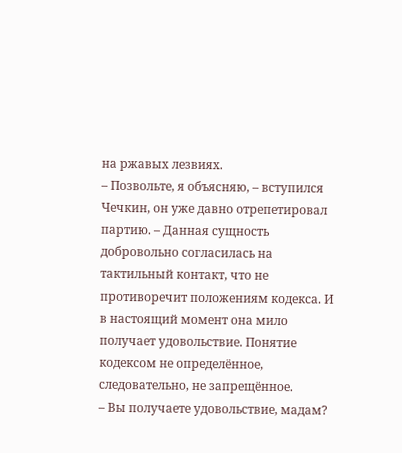на ржавых лезвиях.
– Позвольте, я объясняю, – вступился Чечкин, он уже давно отрепетировал партию. – Данная сущность добровольно согласилась на тактильный контакт, что не противоречит положениям кодекса. И в настоящий момент она мило получает удовольствие. Понятие кодексом не определённое, следовательно, не запрещённое.
– Вы получаете удовольствие, мадам?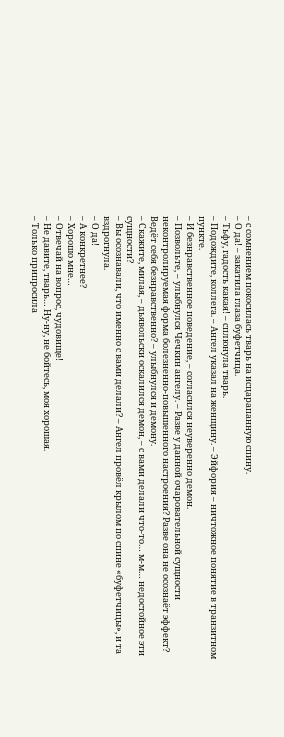– с сомнением покосилась тварь на исцарапанную спину.
– О да! – закатила глаза буфетчица.
– Тьфу, гадость какая! – сплюнула тварь.
– Подождите, коллега. – Ангел указал на женщину. – Эйфория – ничтожное понятие в транзитном пункте.
– И безнравственное поведение, – согласился неуверенно демон.
– Позвольте, – улыбнулся Чечкин ангелу. – Разве у данной очаровательной сущности неконтролируемая форма болезненно-повышенного настроения? Разве она не осознаёт эффект? Ведёт себя безнравственно? – улыбнулся и демону.
– Скажите, милая, – дьявольски оскалился демон, – с вами делали что-то… м-м… недостойное эти сущности?
– Вы осознавали, что именно с вами делали? – Ангел провёл крылом по спине «буфетчицы», и та вздрогнула.
– О да!
– А конкретнее?
– Хорошо мне…
– Отвечай на вопрос, чудовище!
– Не давите, тварь… Ну-ну, не бойтесь, моя хорошая.
– Только припросила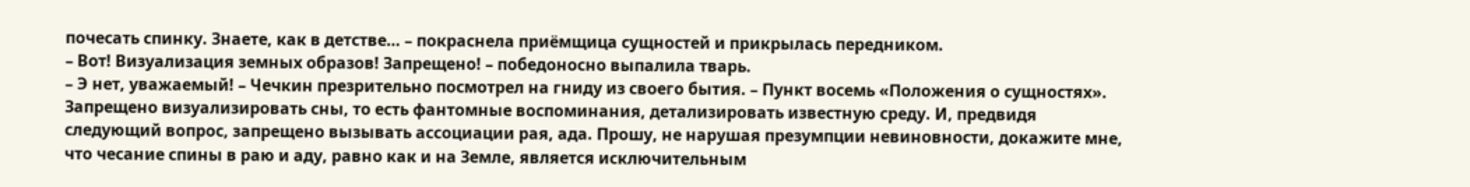почесать спинку. Знаете, как в детстве… – покраснела приёмщица сущностей и прикрылась передником.
– Вот! Визуализация земных образов! Запрещено! – победоносно выпалила тварь.
– Э нет, уважаемый! – Чечкин презрительно посмотрел на гниду из своего бытия. – Пункт восемь «Положения о сущностях». Запрещено визуализировать сны, то есть фантомные воспоминания, детализировать известную среду. И, предвидя следующий вопрос, запрещено вызывать ассоциации рая, ада. Прошу, не нарушая презумпции невиновности, докажите мне, что чесание спины в раю и аду, равно как и на Земле, является исключительным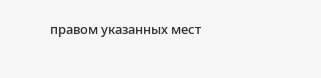правом указанных мест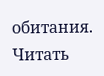обитания.
Читать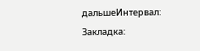дальшеИнтервал:
Закладка: